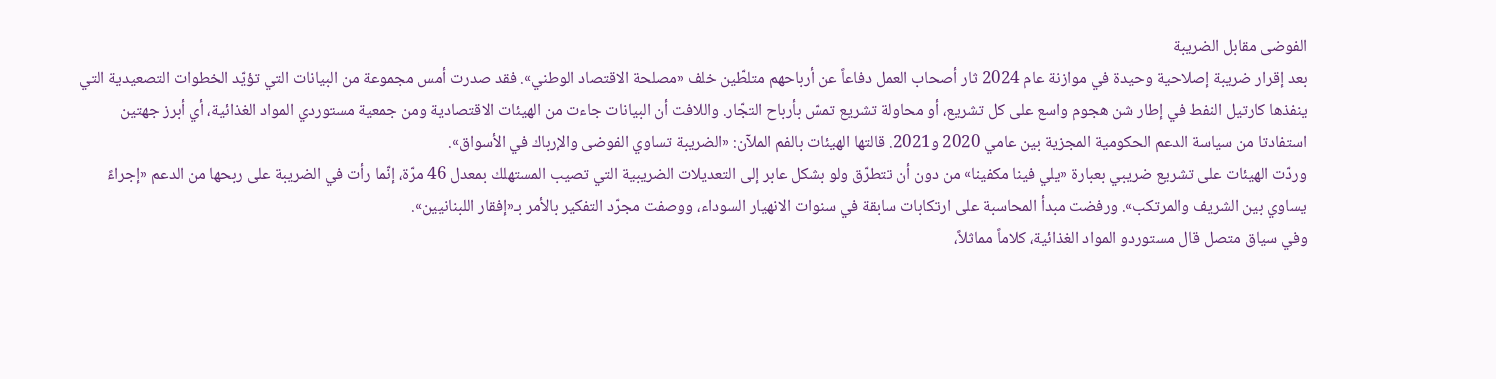الفوضى مقابل الضريبة
بعد إقرار ضريبة إصلاحية وحيدة في موازنة عام 2024 ثار أصحاب العمل دفاعاً عن أرباحهم متلطّين خلف «مصلحة الاقتصاد الوطني». فقد صدرت أمس مجموعة من البيانات التي تؤيّد الخطوات التصعيدية التي ينفذها كارتيل النفط في إطار شن هجوم واسع على كل تشريع، أو محاولة تشريع تمسّ بأرباح التجّار. واللافت أن البيانات جاءت من الهيئات الاقتصادية ومن جمعية مستوردي المواد الغذائية، أي أبرز جهتين استفادتا من سياسة الدعم الحكومية المجزية بين عامي 2020 و2021. قالتها الهيئات بالفم الملآن: «الضريبة تساوي الفوضى والإرباك في الأسواق».
وردّت الهيئات على تشريع ضريبي بعبارة «يلي فينا مكفينا» من دون أن تتطرّق ولو بشكل عابر إلى التعديلات الضريبية التي تصيب المستهلك بمعدل 46 مرّة، إنّما رأت في الضريبة على ربحها من الدعم «إجراءً يساوي بين الشريف والمرتكب». ورفضت مبدأ المحاسبة على ارتكابات سابقة في سنوات الانهيار السوداء، ووصفت مجرّد التفكير بالأمر بـ«إفقار اللبنانيين».
وفي سياق متصل قال مستوردو المواد الغذائية، كلاماً مماثلاً،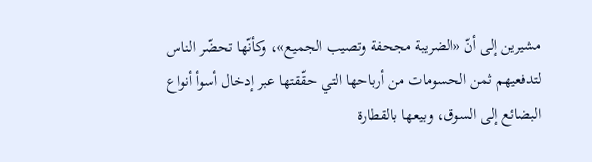مشيرين إلى أنّ «الضريبة مجحفة وتصيب الجميع»، وكأنّها تحضّر الناس لتدفعيهم ثمن الحسومات من أرباحها التي حقّقتها عبر إدخال أسوأ أنواع البضائع إلى السوق، وبيعها بالقطارة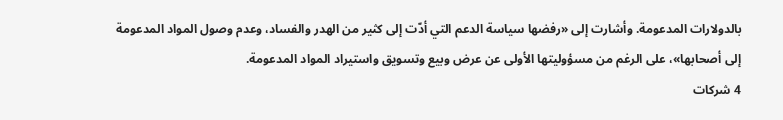بالدولارات المدعومة. وأشارت إلى «رفضها سياسة الدعم التي أدّت إلى كثير من الهدر والفساد، وعدم وصول المواد المدعومة إلى أصحابها»، على الرغم من مسؤوليتها الأولى عن عرض وبيع وتسويق واستيراد المواد المدعومة.
4 شركات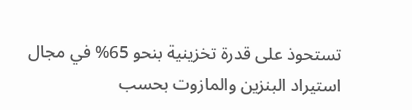تستحوذ على قدرة تخزينية بنحو 65% في مجال استيراد البنزين والمازوت بحسب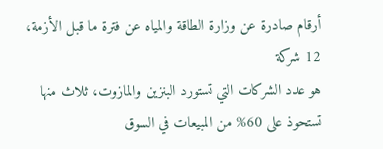أرقام صادرة عن وزارة الطاقة والمياه عن فترة ما قبل الأزمة،
12 شركة
هو عدد الشركات التي تستورد البنزين والمازوت، ثلاث منها تستحوذ على 60% من المبيعات في السوق